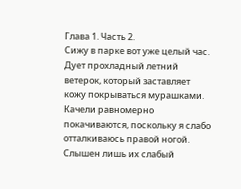Глава 1. Часть 2.
Сижу в парке вот уже целый час. Дует прохладный летний ветерок, который заставляет кожу покрываться мурашками. Качели равномерно покачиваются, поскольку я слабо отталкиваюсь правой ногой. Слышен лишь их слабый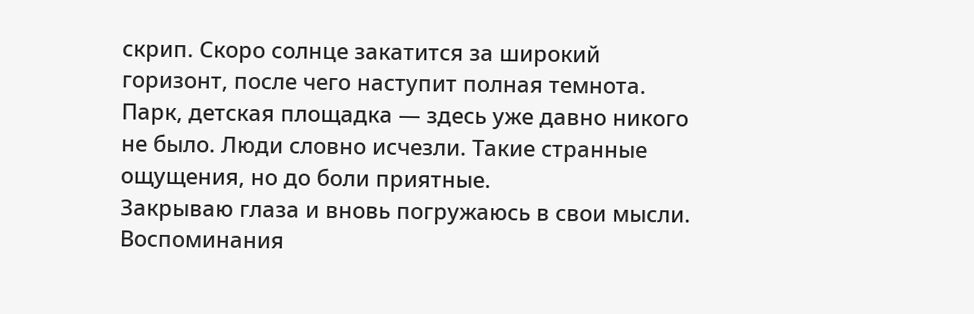скрип. Скоро солнце закатится за широкий горизонт, после чего наступит полная темнота. Парк, детская площадка — здесь уже давно никого не было. Люди словно исчезли. Такие странные ощущения, но до боли приятные.
Закрываю глаза и вновь погружаюсь в свои мысли. Воспоминания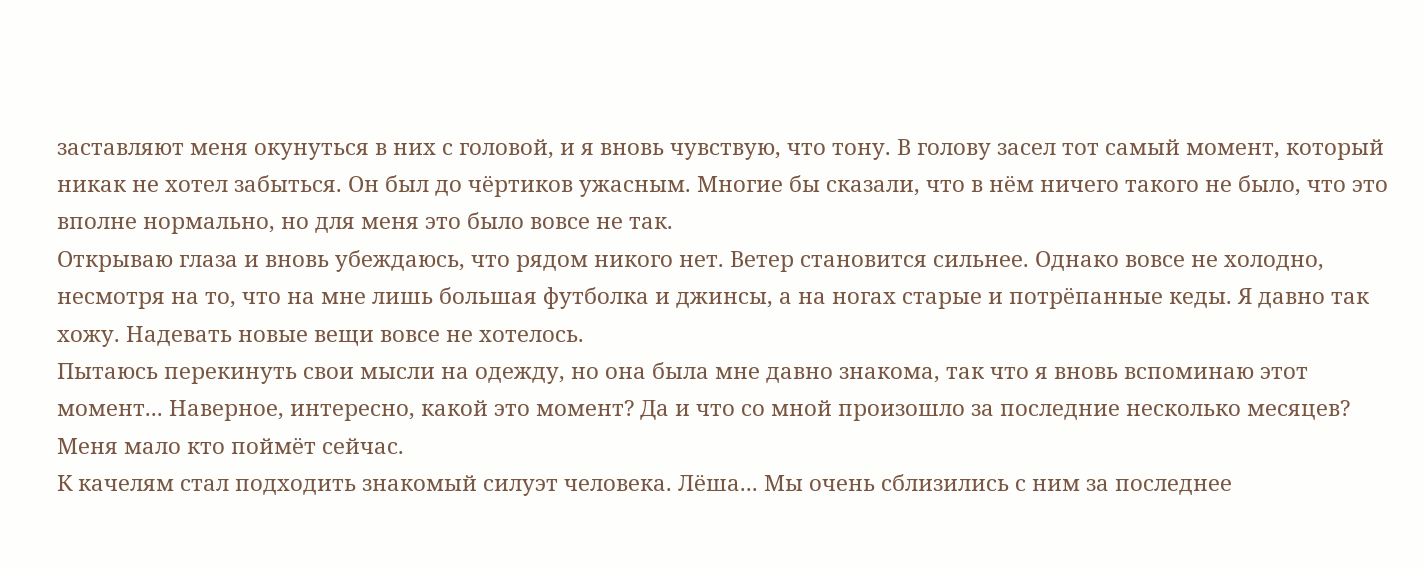заставляют меня окунуться в них с головой, и я вновь чувствую, что тону. В голову засел тот самый момент, который никак не хотел забыться. Он был до чёртиков ужасным. Многие бы сказали, что в нём ничего такого не было, что это вполне нормально, но для меня это было вовсе не так.
Открываю глаза и вновь убеждаюсь, что рядом никого нет. Ветер становится сильнее. Однако вовсе не холодно, несмотря на то, что на мне лишь большая футболка и джинсы, а на ногах старые и потрёпанные кеды. Я давно так хожу. Надевать новые вещи вовсе не хотелось.
Пытаюсь перекинуть свои мысли на одежду, но она была мне давно знакома, так что я вновь вспоминаю этот момент... Наверное, интересно, какой это момент? Да и что со мной произошло за последние несколько месяцев? Меня мало кто поймёт сейчас.
К качелям стал подходить знакомый силуэт человека. Лёша... Мы очень сблизились с ним за последнее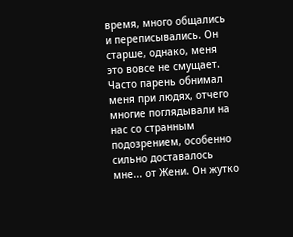время, много общались и переписывались. Он старше, однако, меня это вовсе не смущает. Часто парень обнимал меня при людях, отчего многие поглядывали на нас со странным подозрением, особенно сильно доставалось мне... от Жени. Он жутко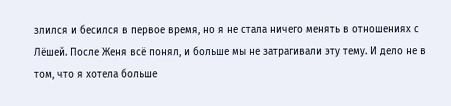злился и бесился в первое время, но я не стала ничего менять в отношениях с Лёшей. После Женя всё понял, и больше мы не затрагивали эту тему. И дело не в том, что я хотела больше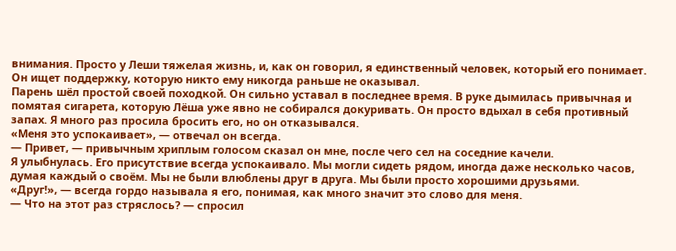внимания. Просто у Леши тяжелая жизнь, и, как он говорил, я единственный человек, который его понимает. Он ищет поддержку, которую никто ему никогда раньше не оказывал.
Парень шёл простой своей походкой. Он сильно уставал в последнее время. В руке дымилась привычная и помятая сигарета, которую Лёша уже явно не собирался докуривать. Он просто вдыхал в себя противный запах. Я много раз просила бросить его, но он отказывался.
«Меня это успокаивает», — отвечал он всегда.
— Привет, — привычным хриплым голосом сказал он мне, после чего сел на соседние качели.
Я улыбнулась. Его присутствие всегда успокаивало. Мы могли сидеть рядом, иногда даже несколько часов, думая каждый о своём. Мы не были влюблены друг в друга. Мы были просто хорошими друзьями.
«Друг!», — всегда гордо называла я его, понимая, как много значит это слово для меня.
— Что на этот раз стряслось? — спросил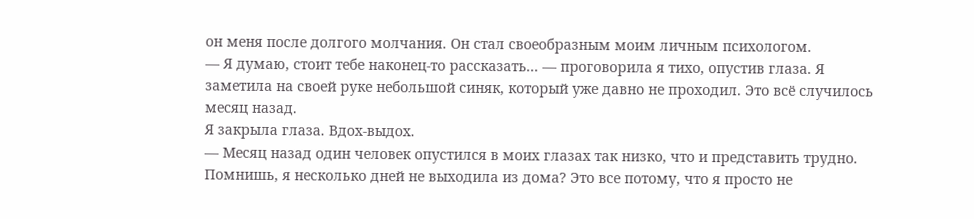он меня после долгого молчания. Он стал своеобразным моим личным психологом.
— Я думаю, стоит тебе наконец-то рассказать... — проговорила я тихо, опустив глаза. Я заметила на своей руке небольшой синяк, который уже давно не проходил. Это всё случилось месяц назад.
Я закрыла глаза. Вдох-выдох.
— Месяц назад один человек опустился в моих глазах так низко, что и представить трудно. Помнишь, я несколько дней не выходила из дома? Это все потому, что я просто не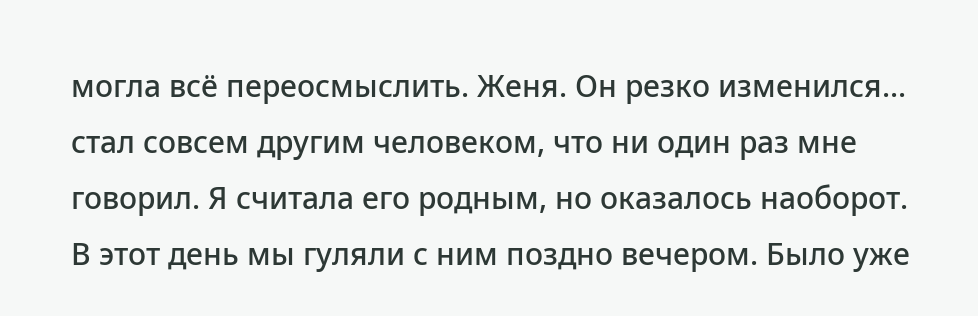могла всё переосмыслить. Женя. Он резко изменился... стал совсем другим человеком, что ни один раз мне говорил. Я считала его родным, но оказалось наоборот. В этот день мы гуляли с ним поздно вечером. Было уже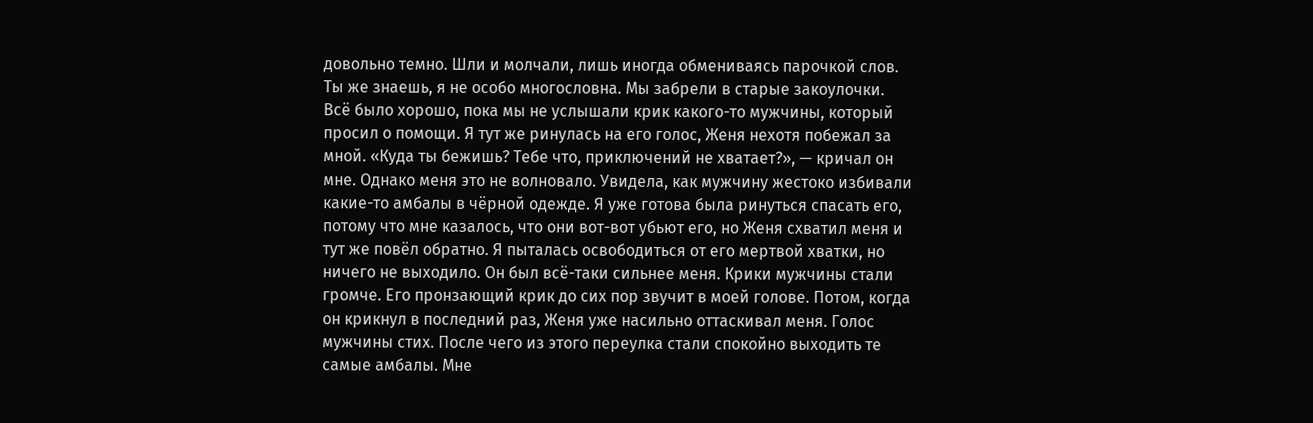довольно темно. Шли и молчали, лишь иногда обмениваясь парочкой слов. Ты же знаешь, я не особо многословна. Мы забрели в старые закоулочки. Всё было хорошо, пока мы не услышали крик какого-то мужчины, который просил о помощи. Я тут же ринулась на его голос, Женя нехотя побежал за мной. «Куда ты бежишь? Тебе что, приключений не хватает?», — кричал он мне. Однако меня это не волновало. Увидела, как мужчину жестоко избивали какие-то амбалы в чёрной одежде. Я уже готова была ринуться спасать его, потому что мне казалось, что они вот-вот убьют его, но Женя схватил меня и тут же повёл обратно. Я пыталась освободиться от его мертвой хватки, но ничего не выходило. Он был всё-таки сильнее меня. Крики мужчины стали громче. Его пронзающий крик до сих пор звучит в моей голове. Потом, когда он крикнул в последний раз, Женя уже насильно оттаскивал меня. Голос мужчины стих. После чего из этого переулка стали спокойно выходить те самые амбалы. Мне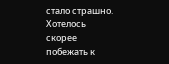стало страшно. Хотелось скорее побежать к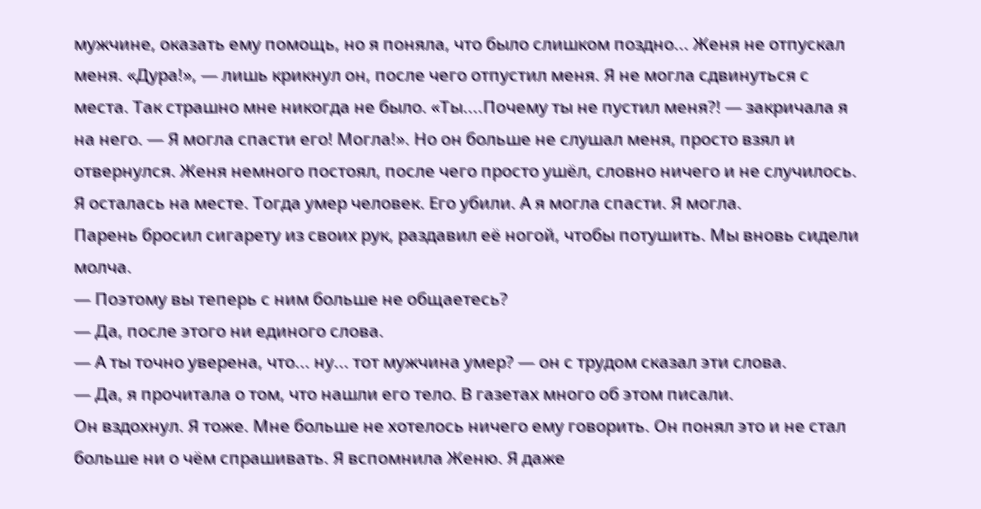мужчине, оказать ему помощь, но я поняла, что было слишком поздно... Женя не отпускал меня. «Дура!», — лишь крикнул он, после чего отпустил меня. Я не могла сдвинуться с места. Так страшно мне никогда не было. «Ты....Почему ты не пустил меня?! — закричала я на него. — Я могла спасти его! Могла!». Но он больше не слушал меня, просто взял и отвернулся. Женя немного постоял, после чего просто ушёл, словно ничего и не случилось. Я осталась на месте. Тогда умер человек. Его убили. А я могла спасти. Я могла.
Парень бросил сигарету из своих рук, раздавил её ногой, чтобы потушить. Мы вновь сидели молча.
— Поэтому вы теперь с ним больше не общаетесь?
— Да, после этого ни единого слова.
— А ты точно уверена, что... ну... тот мужчина умер? — он с трудом сказал эти слова.
— Да, я прочитала о том, что нашли его тело. В газетах много об этом писали.
Он вздохнул. Я тоже. Мне больше не хотелось ничего ему говорить. Он понял это и не стал больше ни о чём спрашивать. Я вспомнила Женю. Я даже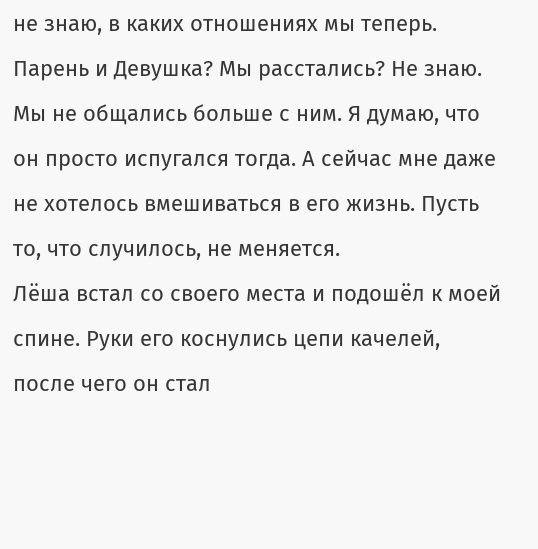не знаю, в каких отношениях мы теперь. Парень и Девушка? Мы расстались? Не знаю. Мы не общались больше с ним. Я думаю, что он просто испугался тогда. А сейчас мне даже не хотелось вмешиваться в его жизнь. Пусть то, что случилось, не меняется.
Лёша встал со своего места и подошёл к моей спине. Руки его коснулись цепи качелей, после чего он стал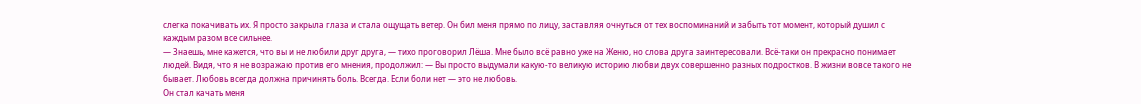слегка покачивать их. Я просто закрыла глаза и стала ощущать ветер. Он бил меня прямо по лицу, заставляя очнуться от тех воспоминаний и забыть тот момент, который душил с каждым разом все сильнее.
— Знаешь, мне кажется, что вы и не любили друг друга, — тихо проговорил Лёша. Мне было всё равно уже на Женю, но слова друга заинтересовали. Всё-таки он прекрасно понимает людей. Видя, что я не возражаю против его мнения, продолжил: — Вы просто выдумали какую-то великую историю любви двух совершенно разных подростков. В жизни вовсе такого не бывает. Любовь всегда должна причинять боль. Всегда. Если боли нет — это не любовь.
Он стал качать меня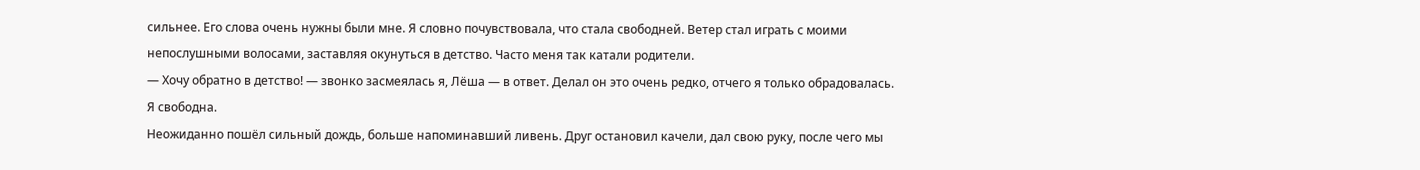сильнее. Его слова очень нужны были мне. Я словно почувствовала, что стала свободней. Ветер стал играть с моими непослушными волосами, заставляя окунуться в детство. Часто меня так катали родители.
— Хочу обратно в детство! — звонко засмеялась я, Лёша — в ответ. Делал он это очень редко, отчего я только обрадовалась. Я свободна.
Неожиданно пошёл сильный дождь, больше напоминавший ливень. Друг остановил качели, дал свою руку, после чего мы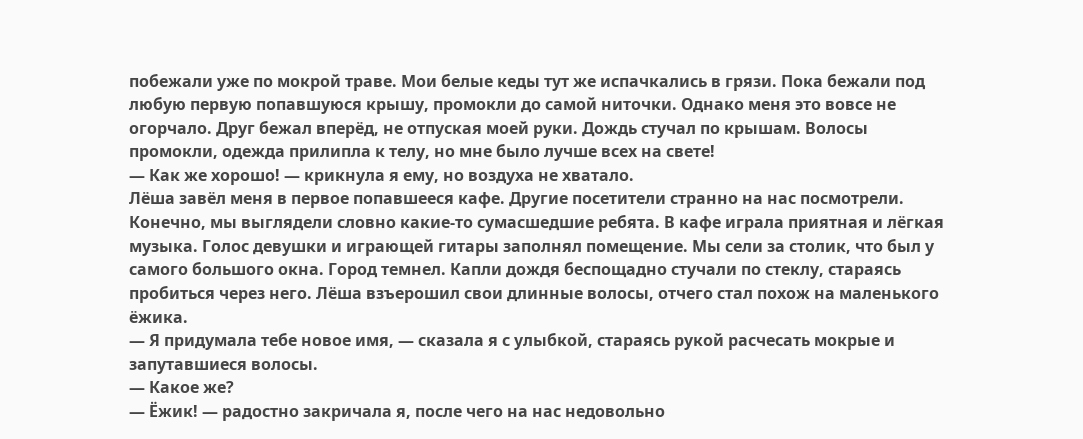побежали уже по мокрой траве. Мои белые кеды тут же испачкались в грязи. Пока бежали под любую первую попавшуюся крышу, промокли до самой ниточки. Однако меня это вовсе не огорчало. Друг бежал вперёд, не отпуская моей руки. Дождь стучал по крышам. Волосы промокли, одежда прилипла к телу, но мне было лучше всех на свете!
— Как же хорошо! — крикнула я ему, но воздуха не хватало.
Лёша завёл меня в первое попавшееся кафе. Другие посетители странно на нас посмотрели. Конечно, мы выглядели словно какие-то сумасшедшие ребята. В кафе играла приятная и лёгкая музыка. Голос девушки и играющей гитары заполнял помещение. Мы сели за столик, что был у самого большого окна. Город темнел. Капли дождя беспощадно стучали по стеклу, стараясь пробиться через него. Лёша взъерошил свои длинные волосы, отчего стал похож на маленького ёжика.
— Я придумала тебе новое имя, — сказала я с улыбкой, стараясь рукой расчесать мокрые и запутавшиеся волосы.
— Какое же?
— Ёжик! — радостно закричала я, после чего на нас недовольно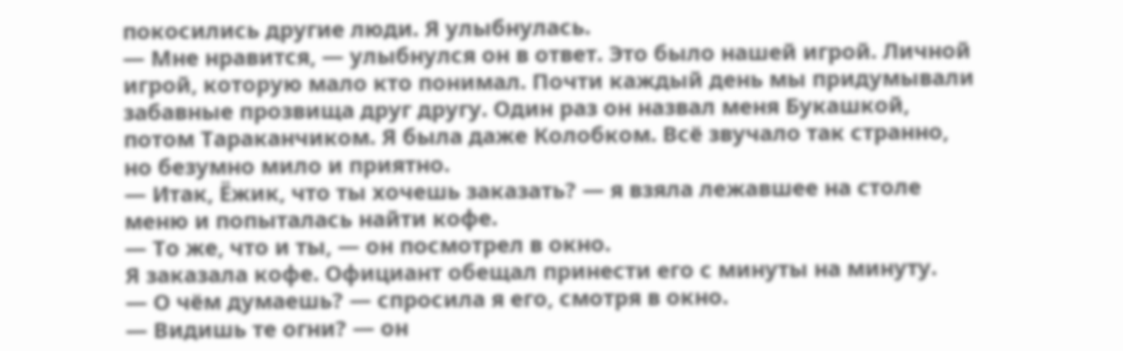покосились другие люди. Я улыбнулась.
— Мне нравится, — улыбнулся он в ответ. Это было нашей игрой. Личной игрой, которую мало кто понимал. Почти каждый день мы придумывали забавные прозвища друг другу. Один раз он назвал меня Букашкой, потом Тараканчиком. Я была даже Колобком. Всё звучало так странно, но безумно мило и приятно.
— Итак, Ёжик, что ты хочешь заказать? — я взяла лежавшее на столе меню и попыталась найти кофе.
— То же, что и ты, — он посмотрел в окно.
Я заказала кофе. Официант обещал принести его с минуты на минуту.
— О чём думаешь? — спросила я его, смотря в окно.
— Видишь те огни? — он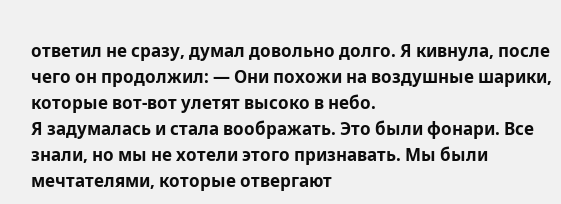ответил не сразу, думал довольно долго. Я кивнула, после чего он продолжил: — Они похожи на воздушные шарики, которые вот-вот улетят высоко в небо.
Я задумалась и стала воображать. Это были фонари. Все знали, но мы не хотели этого признавать. Мы были мечтателями, которые отвергают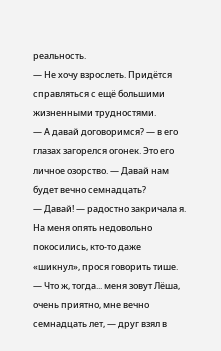реальность.
— Не хочу взрослеть. Придётся справляться с ещё большими жизненными трудностями.
— А давай договоримся? — в его глазах загорелся огонек. Это его личное озорство. — Давай нам будет вечно семнадцать?
— Давай! — радостно закричала я. На меня опять недовольно покосились, кто-то даже «шикнул», прося говорить тише.
— Что ж, тогда... меня зовут Лёша, очень приятно, мне вечно семнадцать лет, — друг взял в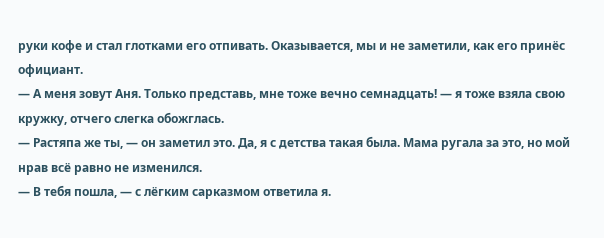руки кофе и стал глотками его отпивать. Оказывается, мы и не заметили, как его принёс официант.
— А меня зовут Аня. Только представь, мне тоже вечно семнадцать! — я тоже взяла свою кружку, отчего слегка обожглась.
— Растяпа же ты, — он заметил это. Да, я с детства такая была. Мама ругала за это, но мой нрав всё равно не изменился.
— В тебя пошла, — с лёгким сарказмом ответила я.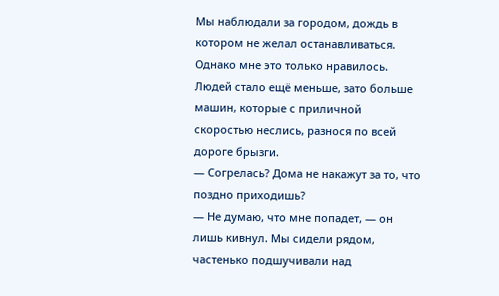Мы наблюдали за городом, дождь в котором не желал останавливаться. Однако мне это только нравилось. Людей стало ещё меньше, зато больше машин, которые с приличной скоростью неслись, разнося по всей дороге брызги.
— Согрелась? Дома не накажут за то, что поздно приходишь?
— Не думаю, что мне попадет, — он лишь кивнул. Мы сидели рядом, частенько подшучивали над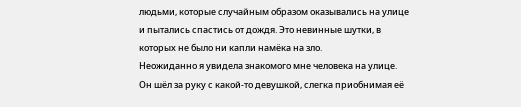людьми, которые случайным образом оказывались на улице и пытались спастись от дождя. Это невинные шутки, в которых не было ни капли намёка на зло.
Неожиданно я увидела знакомого мне человека на улице. Он шёл за руку с какой-то девушкой, слегка приобнимая её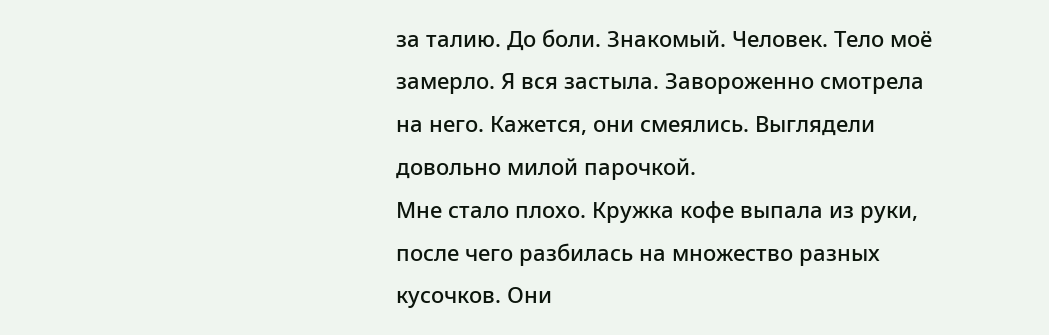за талию. До боли. Знакомый. Человек. Тело моё замерло. Я вся застыла. Завороженно смотрела на него. Кажется, они смеялись. Выглядели довольно милой парочкой.
Мне стало плохо. Кружка кофе выпала из руки, после чего разбилась на множество разных кусочков. Они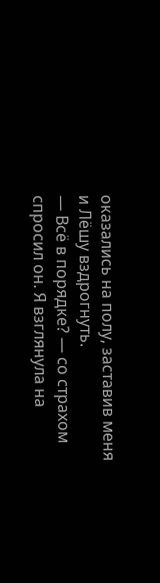оказались на полу, заставив меня и Лёшу вздрогнуть.
— Всё в порядке? — со страхом спросил он. Я взглянула на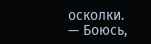осколки.
— Боюсь,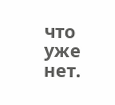что уже нет.